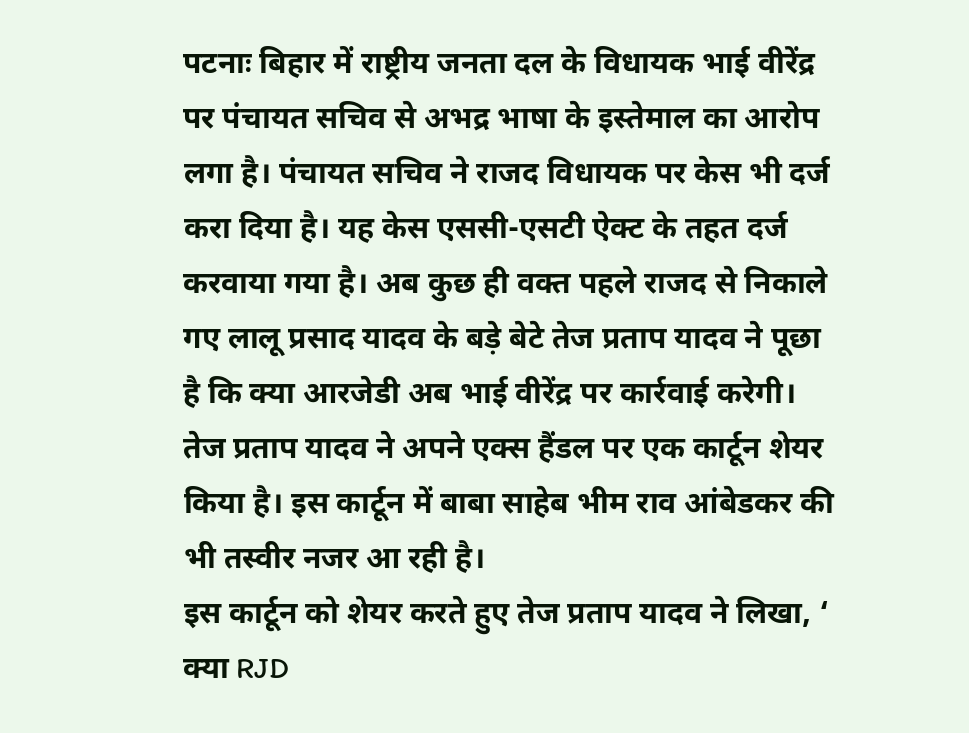पटनाः बिहार में राष्ट्रीय जनता दल के विधायक भाई वीरेंद्र पर पंचायत सचिव से अभद्र भाषा के इस्तेमाल का आरोप लगा है। पंचायत सचिव ने राजद विधायक पर केस भी दर्ज करा दिया है। यह केस एससी-एसटी ऐक्ट के तहत दर्ज करवाया गया है। अब कुछ ही वक्त पहले राजद से निकाले गए लालू प्रसाद यादव के बड़े बेटे तेज प्रताप यादव ने पूछा है कि क्या आरजेडी अब भाई वीरेंद्र पर कार्रवाई करेगी। तेज प्रताप यादव ने अपने एक्स हैंडल पर एक कार्टून शेयर किया है। इस कार्टून में बाबा साहेब भीम राव आंबेडकर की भी तस्वीर नजर आ रही है।
इस कार्टून को शेयर करते हुए तेज प्रताप यादव ने लिखा, ‘ क्या RJD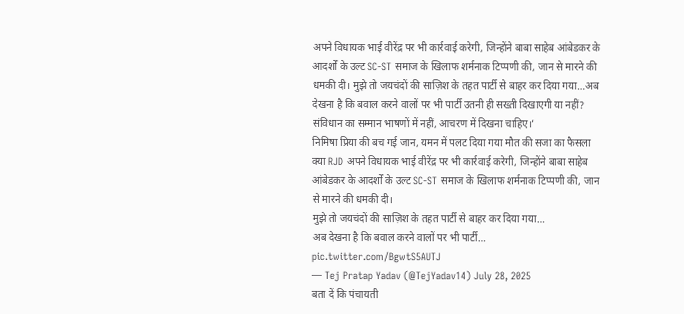अपने विधायक भाई वीरेंद्र पर भी कार्रवाई करेगी, जिन्होंने बाबा साहेब आंबेडकर के आदर्शों के उल्ट SC-ST समाज के खिलाफ शर्मनाक टिप्पणी की, जान से मारने की धमकी दी। मुझे तो जयचंदों की साज़िश के तहत पार्टी से बाहर कर दिया गया…अब देखना है कि बवाल करने वालों पर भी पार्टी उतनी ही सख्ती दिखाएगी या नहीं? संविधान का सम्मान भाषणों में नहीं, आचरण में दिखना चाहिए।’
निमिषा प्रिया की बच गई जान, यमन में पलट दिया गया मौत की सजा का फैसला
क्या RJD अपने विधायक भाई वीरेंद्र पर भी कार्रवाई करेगी, जिन्होंने बाबा साहेब आंबेडकर के आदर्शों के उल्ट SC-ST समाज के खिलाफ शर्मनाक टिप्पणी की, जान से मारने की धमकी दी।
मुझे तो जयचंदों की साज़िश के तहत पार्टी से बाहर कर दिया गया…
अब देखना है कि बवाल करने वालों पर भी पार्टी… pic.twitter.com/BgwtS5AUTJ
— Tej Pratap Yadav (@TejYadav14) July 28, 2025
बता दें कि पंचायती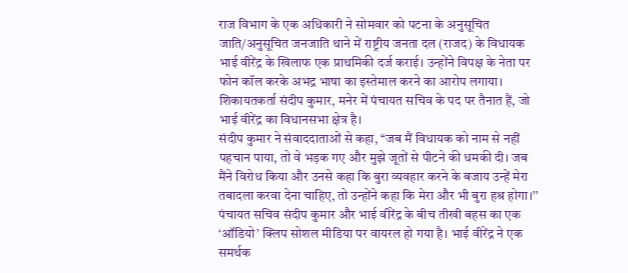राज विभाग के एक अधिकारी ने सोमवार को पटना के अनुसूचित जाति/अनुसूचित जनजाति थाने में राष्ट्रीय जनता दल (राजद) के विधायक भाई वीरेंद्र के खिलाफ एक प्राथमिकी दर्ज कराई। उन्होंने विपक्ष के नेता पर फोन कॉल करके अभद्र भाषा का इस्तेमाल करने का आरोप लगाया। शिकायतकर्ता संदीप कुमार, मनेर में पंचायत सचिव के पद पर तैनात हैं, जो भाई वीरेंद्र का विधानसभा क्षेत्र है।
संदीप कुमार ने संवाददाताओं से कहा, ‘‘जब मैं विधायक को नाम से नहीं पहचान पाया, तो वे भड़क गए और मुझे जूतों से पीटने की धमकी दी। जब मैंने विरोध किया और उनसे कहा कि बुरा व्यवहार करने के बजाय उन्हें मेरा तबादला करवा देना चाहिए, तो उन्होंने कहा कि मेरा और भी बुरा हश्र होगा।’’
पंचायत सचिव संदीप कुमार और भाई वीरेंद्र के बीच तीखी बहस का एक ‘ऑडियो’ क्लिप सोशल मीडिया पर वायरल हो गया है। भाई वीरेंद्र ने एक समर्थक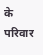के परिवार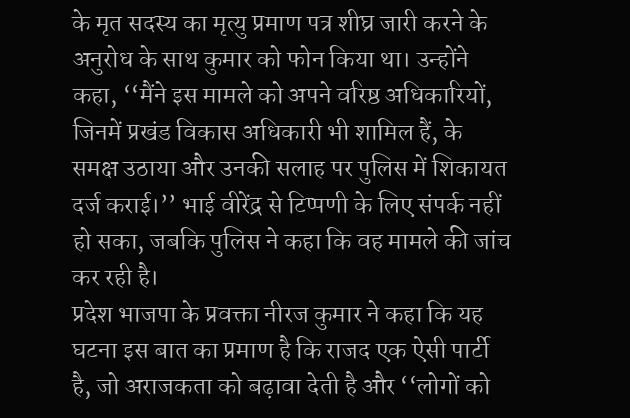के मृत सदस्य का मृत्यु प्रमाण पत्र शीघ्र जारी करने के अनुरोध के साथ कुमार को फोन किया था। उन्होंने कहा, ‘‘मैंने इस मामले को अपने वरिष्ठ अधिकारियों, जिनमें प्रखंड विकास अधिकारी भी शामिल हैं, के समक्ष उठाया और उनकी सलाह पर पुलिस में शिकायत दर्ज कराई।’’ भाई वीरेंद्र से टिप्पणी के लिए संपर्क नहीं हो सका, जबकि पुलिस ने कहा कि वह मामले की जांच कर रही है।
प्रदेश भाजपा के प्रवक्ता नीरज कुमार ने कहा कि यह घटना इस बात का प्रमाण है कि राजद एक ऐसी पार्टी है, जो अराजकता को बढ़ावा देती है और ‘‘लोगों को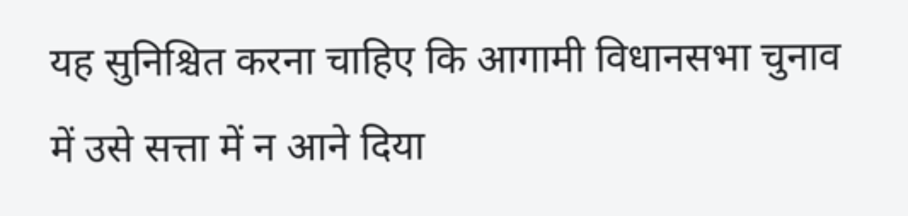यह सुनिश्चित करना चाहिए कि आगामी विधानसभा चुनाव में उसे सत्ता में न आने दिया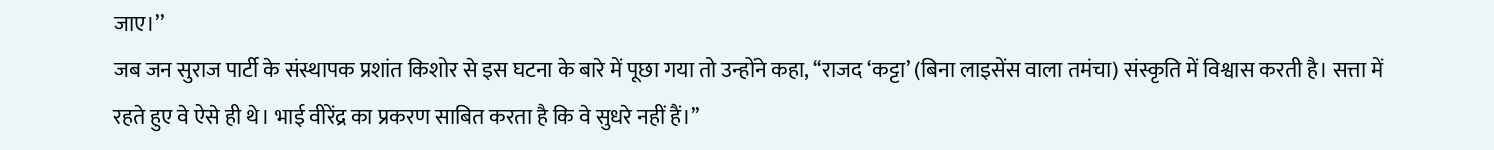जाए।’’
जब जन सुराज पार्टी के संस्थापक प्रशांत किशोर से इस घटना के बारे में पूछा गया तो उन्होंने कहा, ‘‘राजद ‘कट्टा’ (बिना लाइसेंस वाला तमंचा) संस्कृति में विश्वास करती है। सत्ता में रहते हुए वे ऐसे ही थे। भाई वीरेंद्र का प्रकरण साबित करता है कि वे सुधरे नहीं हैं।’’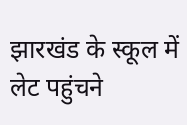झारखंड के स्कूल में लेट पहुंचने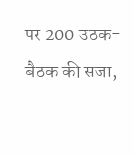पर 200 उठक-बैठक की सजा,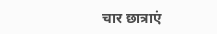चार छात्राएं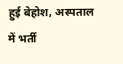हुई बेहोश, अस्पताल में भर्ती